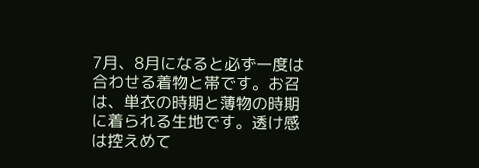7月、8月になると必ず一度は合わせる着物と帯です。お召は、単衣の時期と薄物の時期に着られる生地です。透け感は控えめて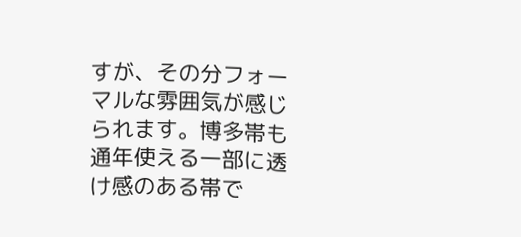すが、その分フォーマルな雰囲気が感じられます。博多帯も通年使える一部に透け感のある帯で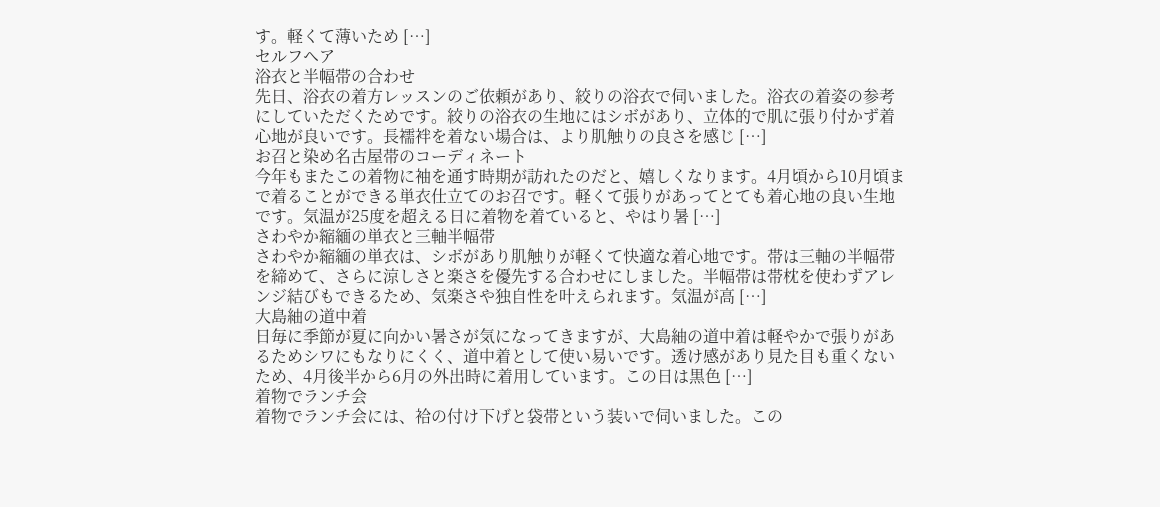す。軽くて薄いため […]
セルフヘア
浴衣と半幅帯の合わせ
先日、浴衣の着方レッスンのご依頼があり、絞りの浴衣で伺いました。浴衣の着姿の参考にしていただくためです。絞りの浴衣の生地にはシボがあり、立体的で肌に張り付かず着心地が良いです。長襦袢を着ない場合は、より肌触りの良さを感じ […]
お召と染め名古屋帯のコーディネート
今年もまたこの着物に袖を通す時期が訪れたのだと、嬉しくなります。4月頃から10月頃まで着ることができる単衣仕立てのお召です。軽くて張りがあってとても着心地の良い生地です。気温が25度を超える日に着物を着ていると、やはり暑 […]
さわやか縮緬の単衣と三軸半幅帯
さわやか縮緬の単衣は、シボがあり肌触りが軽くて快適な着心地です。帯は三軸の半幅帯を締めて、さらに涼しさと楽さを優先する合わせにしました。半幅帯は帯枕を使わずアレンジ結びもできるため、気楽さや独自性を叶えられます。気温が高 […]
大島紬の道中着
日毎に季節が夏に向かい暑さが気になってきますが、大島紬の道中着は軽やかで張りがあるためシワにもなりにくく、道中着として使い易いです。透け感があり見た目も重くないため、4月後半から6月の外出時に着用しています。この日は黒色 […]
着物でランチ会
着物でランチ会には、袷の付け下げと袋帯という装いで伺いました。この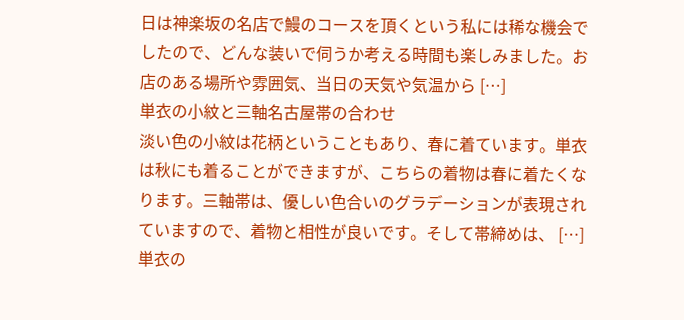日は神楽坂の名店で鰻のコースを頂くという私には稀な機会でしたので、どんな装いで伺うか考える時間も楽しみました。お店のある場所や雰囲気、当日の天気や気温から […]
単衣の小紋と三軸名古屋帯の合わせ
淡い色の小紋は花柄ということもあり、春に着ています。単衣は秋にも着ることができますが、こちらの着物は春に着たくなります。三軸帯は、優しい色合いのグラデーションが表現されていますので、着物と相性が良いです。そして帯締めは、 […]
単衣の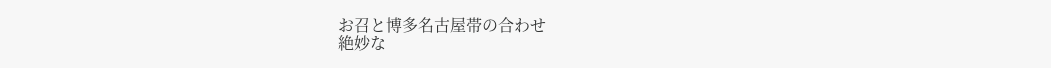お召と博多名古屋帯の合わせ
絶妙な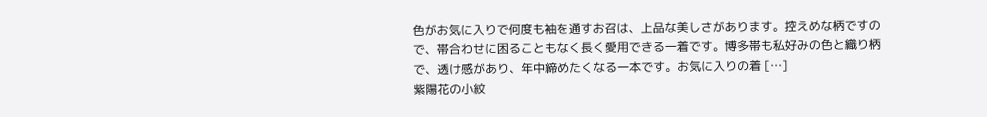色がお気に入りで何度も袖を通すお召は、上品な美しさがあります。控えめな柄ですので、帯合わせに困ることもなく長く愛用できる一着です。博多帯も私好みの色と織り柄で、透け感があり、年中締めたくなる一本です。お気に入りの着 […]
紫陽花の小紋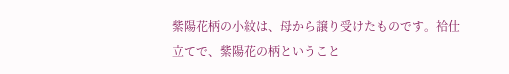紫陽花柄の小紋は、母から譲り受けたものです。袷仕立てで、紫陽花の柄ということ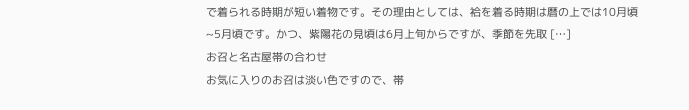で着られる時期が短い着物です。その理由としては、袷を着る時期は暦の上では10月頃~5月頃です。かつ、紫陽花の見頃は6月上旬からですが、季節を先取 […]
お召と名古屋帯の合わせ
お気に入りのお召は淡い色ですので、帯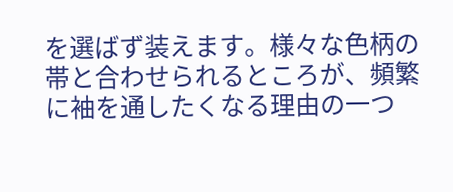を選ばず装えます。様々な色柄の帯と合わせられるところが、頻繁に袖を通したくなる理由の一つ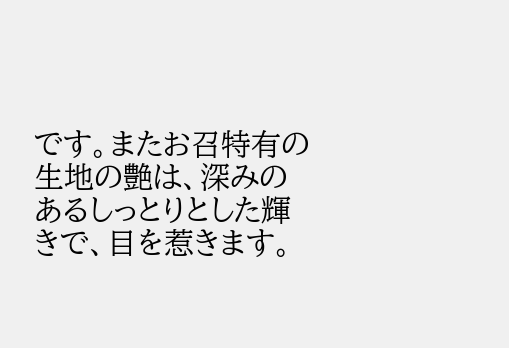です。またお召特有の生地の艶は、深みのあるしっとりとした輝きで、目を惹きます。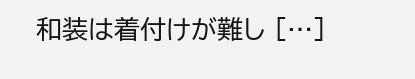和装は着付けが難し […]